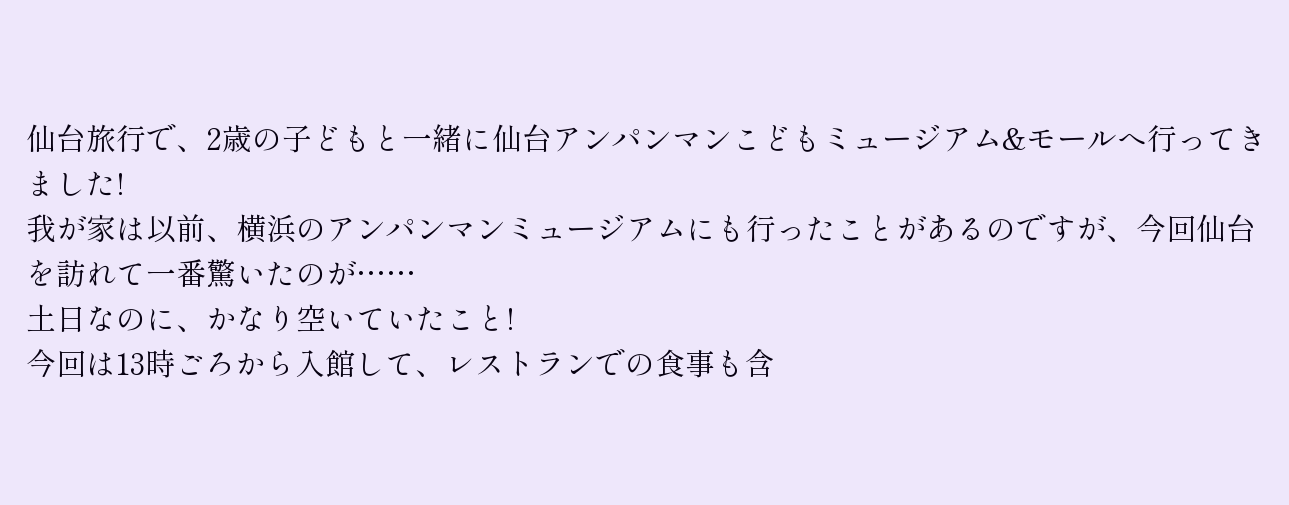仙台旅行で、2歳の子どもと一緒に仙台アンパンマンこどもミュージアム&モールへ行ってきました!
我が家は以前、横浜のアンパンマンミュージアムにも行ったことがあるのですが、今回仙台を訪れて一番驚いたのが……
土日なのに、かなり空いていたこと!
今回は13時ごろから入館して、レストランでの食事も含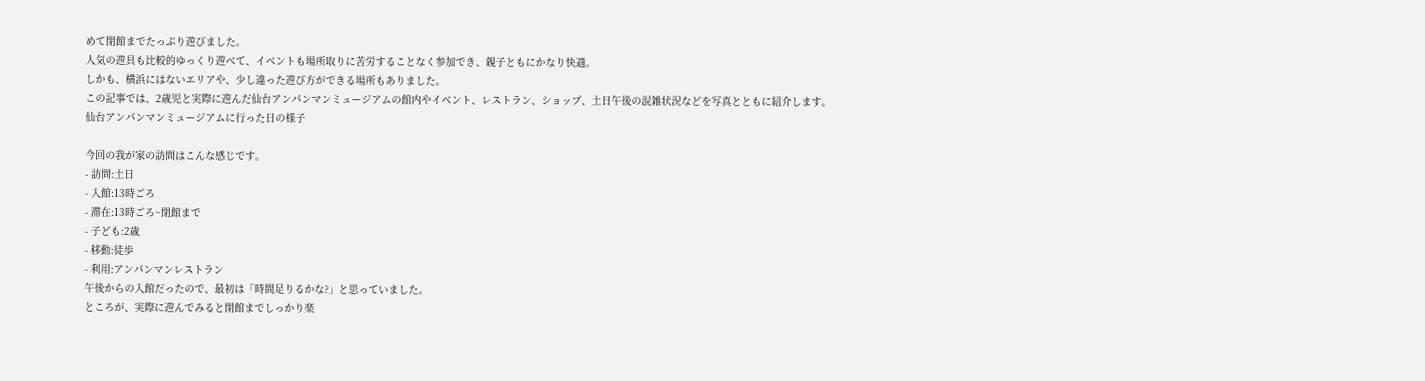めて閉館までたっぷり遊びました。
人気の遊具も比較的ゆっくり遊べて、イベントも場所取りに苦労することなく参加でき、親子ともにかなり快適。
しかも、横浜にはないエリアや、少し違った遊び方ができる場所もありました。
この記事では、2歳児と実際に遊んだ仙台アンパンマンミュージアムの館内やイベント、レストラン、ショップ、土日午後の混雑状況などを写真とともに紹介します。
仙台アンパンマンミュージアムに行った日の様子

今回の我が家の訪問はこんな感じです。
- 訪問:土日
- 入館:13時ごろ
- 滞在:13時ごろ~閉館まで
- 子ども:2歳
- 移動:徒歩
- 利用:アンパンマンレストラン
午後からの入館だったので、最初は「時間足りるかな?」と思っていました。
ところが、実際に遊んでみると閉館までしっかり楽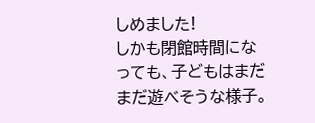しめました!
しかも閉館時間になっても、子どもはまだまだ遊べそうな様子。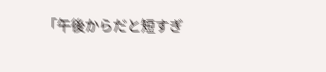「午後からだと短すぎ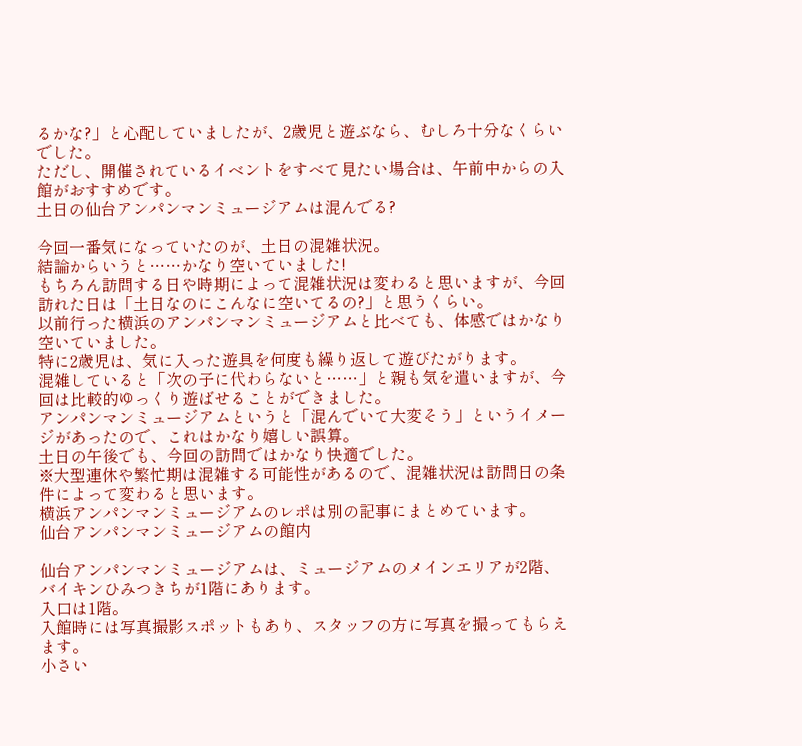るかな?」と心配していましたが、2歳児と遊ぶなら、むしろ十分なくらいでした。
ただし、開催されているイベントをすべて見たい場合は、午前中からの入館がおすすめです。
土日の仙台アンパンマンミュージアムは混んでる?

今回一番気になっていたのが、土日の混雑状況。
結論からいうと……かなり空いていました!
もちろん訪問する日や時期によって混雑状況は変わると思いますが、今回訪れた日は「土日なのにこんなに空いてるの?」と思うくらい。
以前行った横浜のアンパンマンミュージアムと比べても、体感ではかなり空いていました。
特に2歳児は、気に入った遊具を何度も繰り返して遊びたがります。
混雑していると「次の子に代わらないと……」と親も気を遣いますが、今回は比較的ゆっくり遊ばせることができました。
アンパンマンミュージアムというと「混んでいて大変そう」というイメージがあったので、これはかなり嬉しい誤算。
土日の午後でも、今回の訪問ではかなり快適でした。
※大型連休や繁忙期は混雑する可能性があるので、混雑状況は訪問日の条件によって変わると思います。
横浜アンパンマンミュージアムのレポは別の記事にまとめています。
仙台アンパンマンミュージアムの館内

仙台アンパンマンミュージアムは、ミュージアムのメインエリアが2階、バイキンひみつきちが1階にあります。
入口は1階。
入館時には写真撮影スポットもあり、スタッフの方に写真を撮ってもらえます。
小さい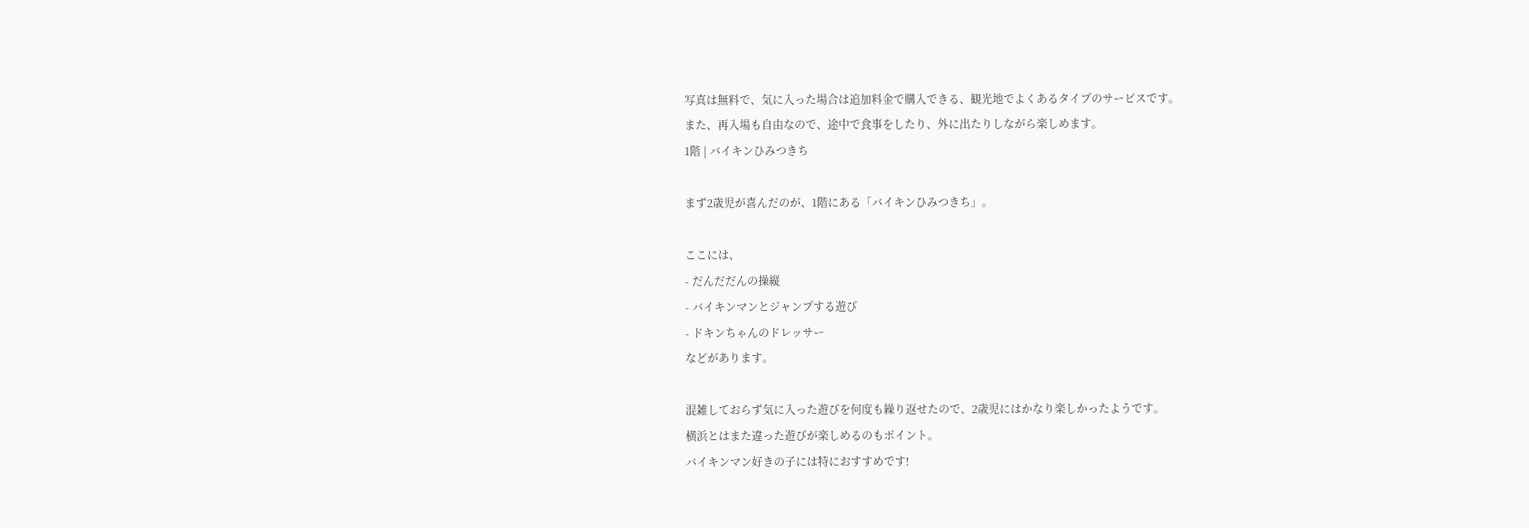写真は無料で、気に入った場合は追加料金で購入できる、観光地でよくあるタイプのサービスです。
また、再入場も自由なので、途中で食事をしたり、外に出たりしながら楽しめます。
1階 | バイキンひみつきち

まず2歳児が喜んだのが、1階にある「バイキンひみつきち」。

ここには、
- だんだだんの操縦
- バイキンマンとジャンプする遊び
- ドキンちゃんのドレッサー
などがあります。

混雑しておらず気に入った遊びを何度も繰り返せたので、2歳児にはかなり楽しかったようです。
横浜とはまた違った遊びが楽しめるのもポイント。
バイキンマン好きの子には特におすすめです!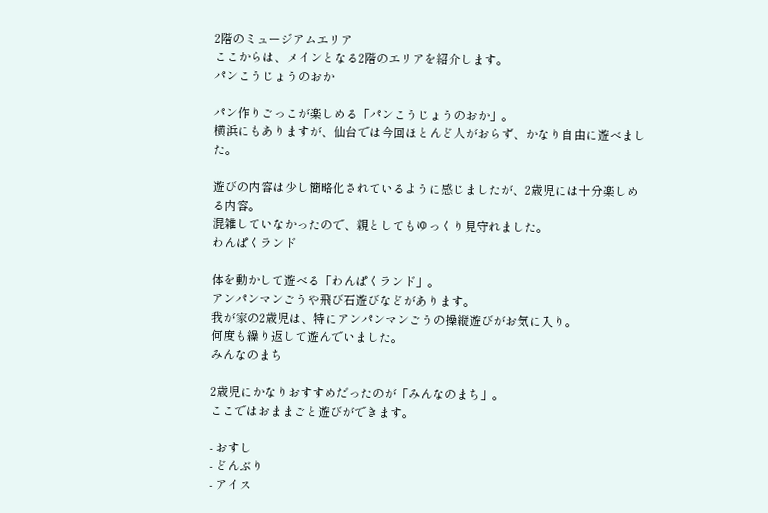2階のミュージアムエリア
ここからは、メインとなる2階のエリアを紹介します。
パンこうじょうのおか

パン作りごっこが楽しめる「パンこうじょうのおか」。
横浜にもありますが、仙台では今回ほとんど人がおらず、かなり自由に遊べました。

遊びの内容は少し簡略化されているように感じましたが、2歳児には十分楽しめる内容。
混雑していなかったので、親としてもゆっくり見守れました。
わんぱくランド

体を動かして遊べる「わんぱくランド」。
アンパンマンごうや飛び石遊びなどがあります。
我が家の2歳児は、特にアンパンマンごうの操縦遊びがお気に入り。
何度も繰り返して遊んでいました。
みんなのまち

2歳児にかなりおすすめだったのが「みんなのまち」。
ここではおままごと遊びができます。

- おすし
- どんぶり
- アイス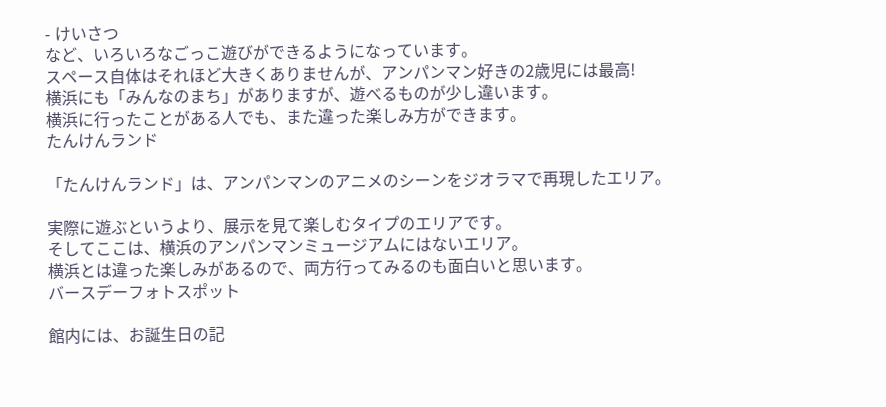- けいさつ
など、いろいろなごっこ遊びができるようになっています。
スペース自体はそれほど大きくありませんが、アンパンマン好きの2歳児には最高!
横浜にも「みんなのまち」がありますが、遊べるものが少し違います。
横浜に行ったことがある人でも、また違った楽しみ方ができます。
たんけんランド

「たんけんランド」は、アンパンマンのアニメのシーンをジオラマで再現したエリア。

実際に遊ぶというより、展示を見て楽しむタイプのエリアです。
そしてここは、横浜のアンパンマンミュージアムにはないエリア。
横浜とは違った楽しみがあるので、両方行ってみるのも面白いと思います。
バースデーフォトスポット

館内には、お誕生日の記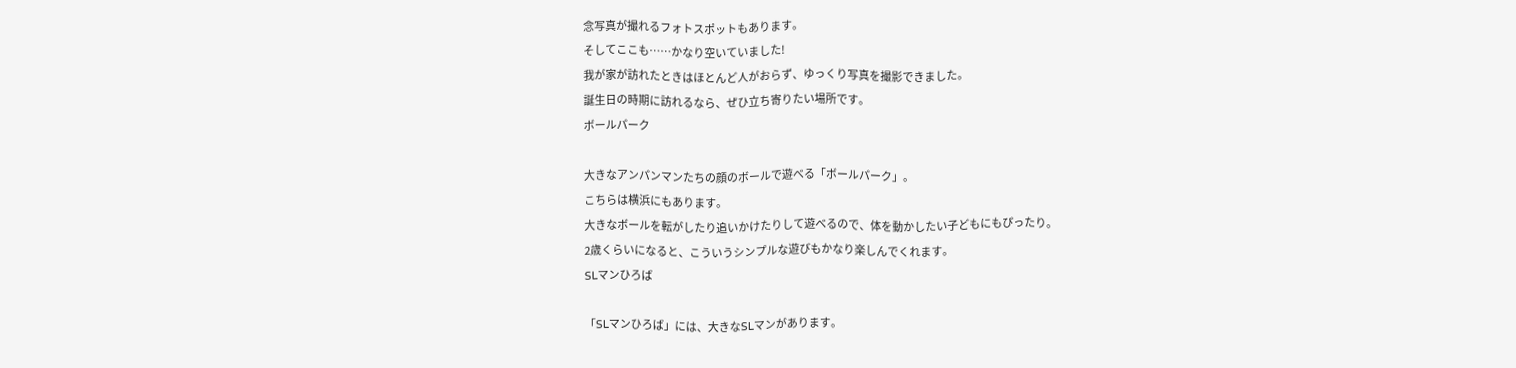念写真が撮れるフォトスポットもあります。
そしてここも……かなり空いていました!
我が家が訪れたときはほとんど人がおらず、ゆっくり写真を撮影できました。
誕生日の時期に訪れるなら、ぜひ立ち寄りたい場所です。
ボールパーク

大きなアンパンマンたちの顔のボールで遊べる「ボールパーク」。
こちらは横浜にもあります。
大きなボールを転がしたり追いかけたりして遊べるので、体を動かしたい子どもにもぴったり。
2歳くらいになると、こういうシンプルな遊びもかなり楽しんでくれます。
SLマンひろば

「SLマンひろば」には、大きなSLマンがあります。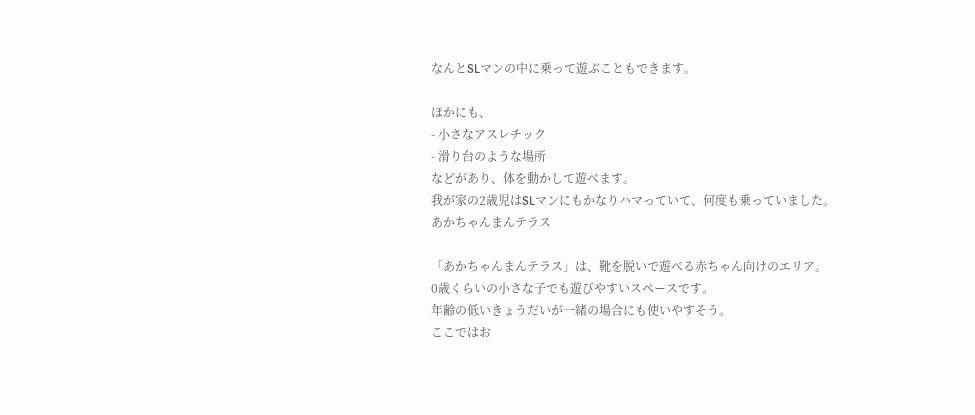なんとSLマンの中に乗って遊ぶこともできます。

ほかにも、
- 小さなアスレチック
- 滑り台のような場所
などがあり、体を動かして遊べます。
我が家の2歳児はSLマンにもかなりハマっていて、何度も乗っていました。
あかちゃんまんテラス

「あかちゃんまんテラス」は、靴を脱いで遊べる赤ちゃん向けのエリア。
0歳くらいの小さな子でも遊びやすいスペースです。
年齢の低いきょうだいが一緒の場合にも使いやすそう。
ここではお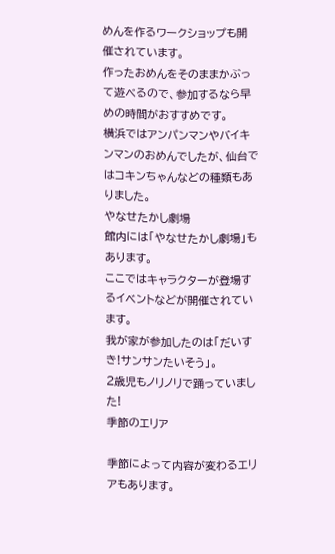めんを作るワークショップも開催されています。
作ったおめんをそのままかぶって遊べるので、参加するなら早めの時間がおすすめです。
横浜ではアンパンマンやバイキンマンのおめんでしたが、仙台ではコキンちゃんなどの種類もありました。
やなせたかし劇場
館内には「やなせたかし劇場」もあります。
ここではキャラクターが登場するイベントなどが開催されています。
我が家が参加したのは「だいすき!サンサンたいそう」。
2歳児もノリノリで踊っていました!
季節のエリア

季節によって内容が変わるエリアもあります。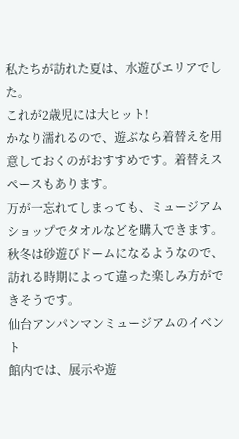私たちが訪れた夏は、水遊びエリアでした。
これが2歳児には大ヒット!
かなり濡れるので、遊ぶなら着替えを用意しておくのがおすすめです。着替えスペースもあります。
万が一忘れてしまっても、ミュージアムショップでタオルなどを購入できます。
秋冬は砂遊びドームになるようなので、訪れる時期によって違った楽しみ方ができそうです。
仙台アンパンマンミュージアムのイベント
館内では、展示や遊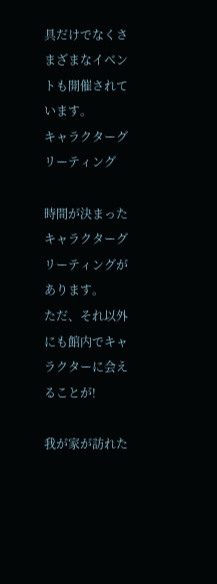具だけでなくさまざまなイベントも開催されています。
キャラクターグリーティング

時間が決まったキャラクターグリーティングがあります。
ただ、それ以外にも館内でキャラクターに会えることが!

我が家が訪れた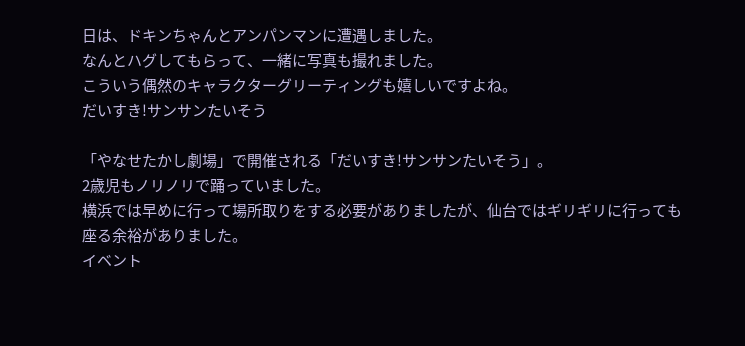日は、ドキンちゃんとアンパンマンに遭遇しました。
なんとハグしてもらって、一緒に写真も撮れました。
こういう偶然のキャラクターグリーティングも嬉しいですよね。
だいすき!サンサンたいそう

「やなせたかし劇場」で開催される「だいすき!サンサンたいそう」。
2歳児もノリノリで踊っていました。
横浜では早めに行って場所取りをする必要がありましたが、仙台ではギリギリに行っても座る余裕がありました。
イベント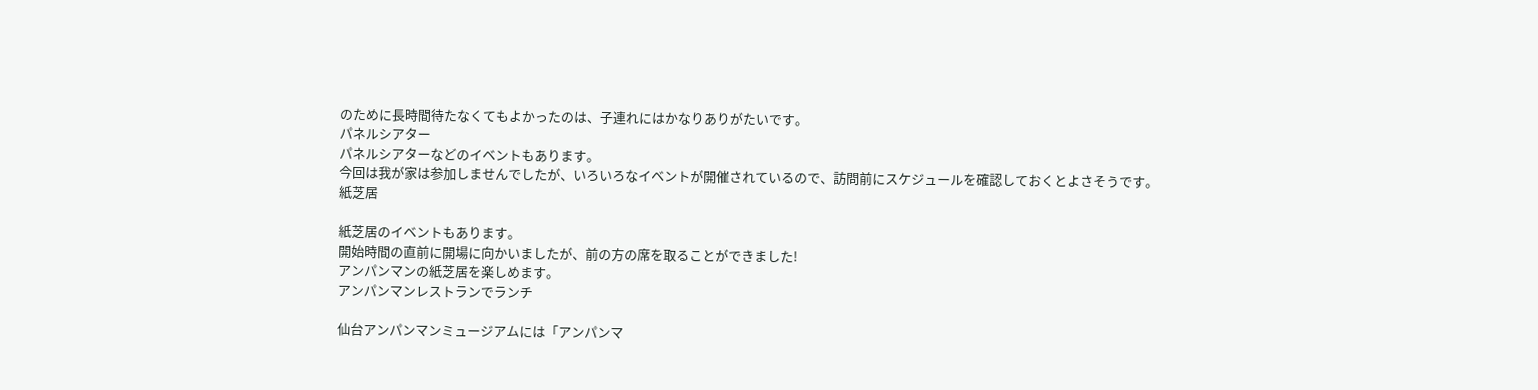のために長時間待たなくてもよかったのは、子連れにはかなりありがたいです。
パネルシアター
パネルシアターなどのイベントもあります。
今回は我が家は参加しませんでしたが、いろいろなイベントが開催されているので、訪問前にスケジュールを確認しておくとよさそうです。
紙芝居

紙芝居のイベントもあります。
開始時間の直前に開場に向かいましたが、前の方の席を取ることができました!
アンパンマンの紙芝居を楽しめます。
アンパンマンレストランでランチ

仙台アンパンマンミュージアムには「アンパンマ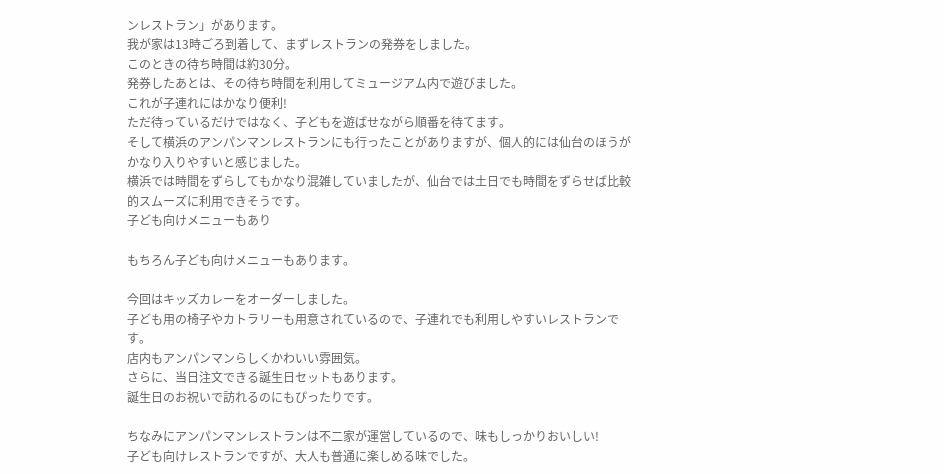ンレストラン」があります。
我が家は13時ごろ到着して、まずレストランの発券をしました。
このときの待ち時間は約30分。
発券したあとは、その待ち時間を利用してミュージアム内で遊びました。
これが子連れにはかなり便利!
ただ待っているだけではなく、子どもを遊ばせながら順番を待てます。
そして横浜のアンパンマンレストランにも行ったことがありますが、個人的には仙台のほうがかなり入りやすいと感じました。
横浜では時間をずらしてもかなり混雑していましたが、仙台では土日でも時間をずらせば比較的スムーズに利用できそうです。
子ども向けメニューもあり

もちろん子ども向けメニューもあります。

今回はキッズカレーをオーダーしました。
子ども用の椅子やカトラリーも用意されているので、子連れでも利用しやすいレストランです。
店内もアンパンマンらしくかわいい雰囲気。
さらに、当日注文できる誕生日セットもあります。
誕生日のお祝いで訪れるのにもぴったりです。

ちなみにアンパンマンレストランは不二家が運営しているので、味もしっかりおいしい!
子ども向けレストランですが、大人も普通に楽しめる味でした。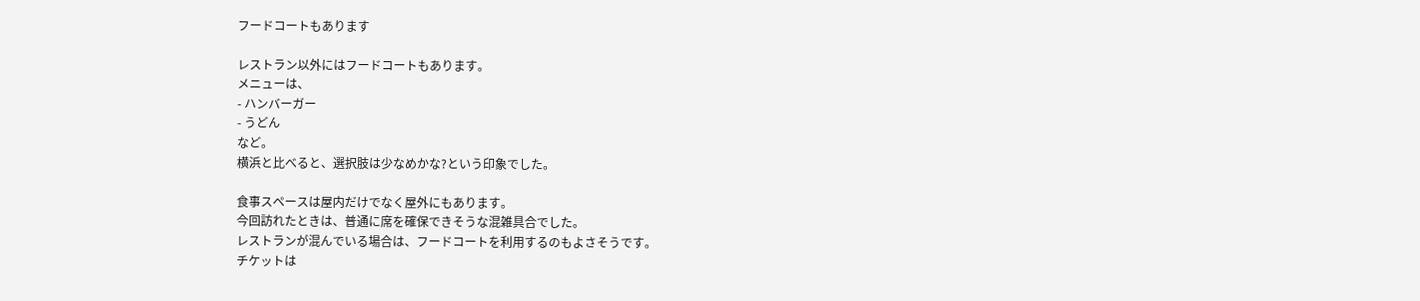フードコートもあります

レストラン以外にはフードコートもあります。
メニューは、
- ハンバーガー
- うどん
など。
横浜と比べると、選択肢は少なめかな?という印象でした。

食事スペースは屋内だけでなく屋外にもあります。
今回訪れたときは、普通に席を確保できそうな混雑具合でした。
レストランが混んでいる場合は、フードコートを利用するのもよさそうです。
チケットは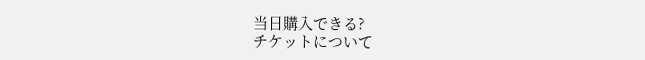当日購入できる?
チケットについて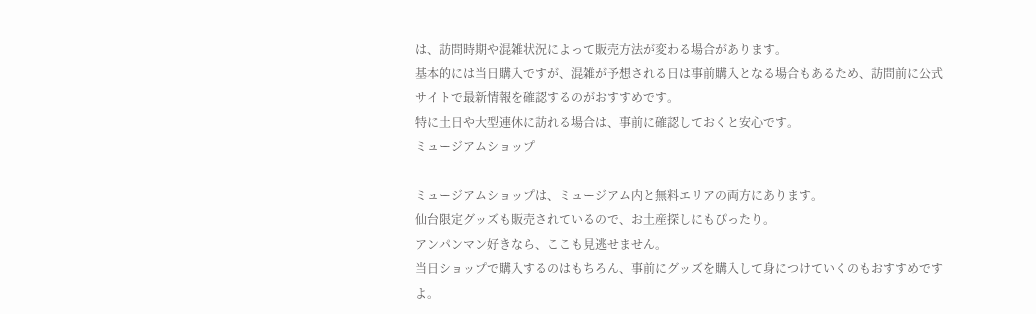は、訪問時期や混雑状況によって販売方法が変わる場合があります。
基本的には当日購入ですが、混雑が予想される日は事前購入となる場合もあるため、訪問前に公式サイトで最新情報を確認するのがおすすめです。
特に土日や大型連休に訪れる場合は、事前に確認しておくと安心です。
ミュージアムショップ

ミュージアムショップは、ミュージアム内と無料エリアの両方にあります。
仙台限定グッズも販売されているので、お土産探しにもぴったり。
アンパンマン好きなら、ここも見逃せません。
当日ショップで購入するのはもちろん、事前にグッズを購入して身につけていくのもおすすめですよ。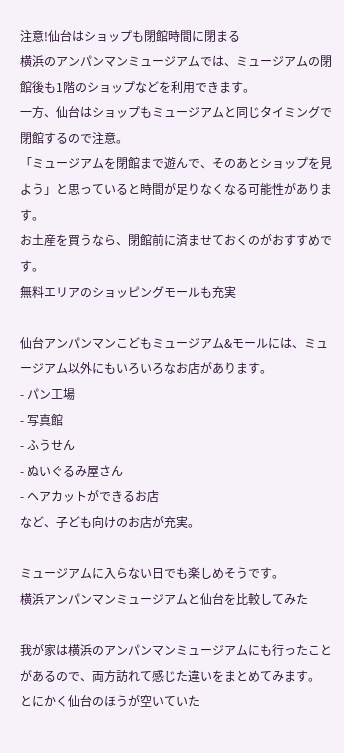注意!仙台はショップも閉館時間に閉まる
横浜のアンパンマンミュージアムでは、ミュージアムの閉館後も1階のショップなどを利用できます。
一方、仙台はショップもミュージアムと同じタイミングで閉館するので注意。
「ミュージアムを閉館まで遊んで、そのあとショップを見よう」と思っていると時間が足りなくなる可能性があります。
お土産を買うなら、閉館前に済ませておくのがおすすめです。
無料エリアのショッピングモールも充実

仙台アンパンマンこどもミュージアム&モールには、ミュージアム以外にもいろいろなお店があります。
- パン工場
- 写真館
- ふうせん
- ぬいぐるみ屋さん
- ヘアカットができるお店
など、子ども向けのお店が充実。

ミュージアムに入らない日でも楽しめそうです。
横浜アンパンマンミュージアムと仙台を比較してみた

我が家は横浜のアンパンマンミュージアムにも行ったことがあるので、両方訪れて感じた違いをまとめてみます。
とにかく仙台のほうが空いていた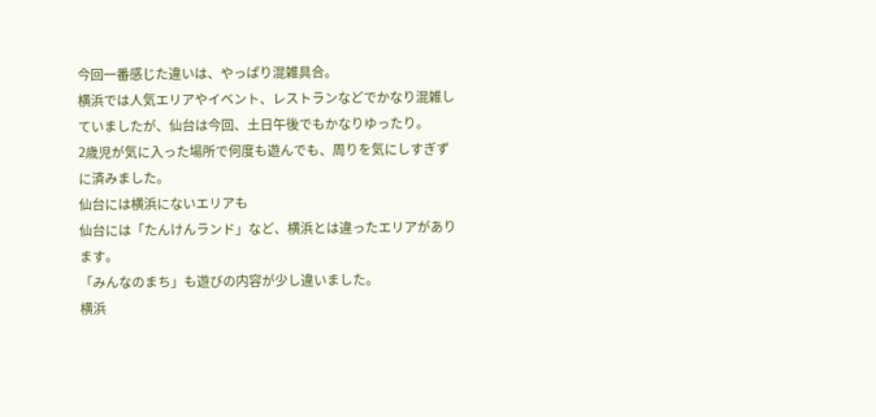今回一番感じた違いは、やっぱり混雑具合。
横浜では人気エリアやイベント、レストランなどでかなり混雑していましたが、仙台は今回、土日午後でもかなりゆったり。
2歳児が気に入った場所で何度も遊んでも、周りを気にしすぎずに済みました。
仙台には横浜にないエリアも
仙台には「たんけんランド」など、横浜とは違ったエリアがあります。
「みんなのまち」も遊びの内容が少し違いました。
横浜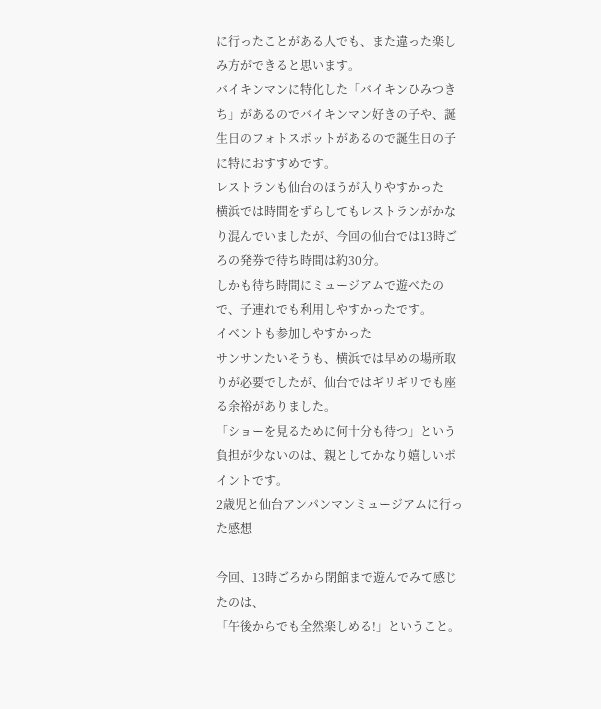に行ったことがある人でも、また違った楽しみ方ができると思います。
バイキンマンに特化した「バイキンひみつきち」があるのでバイキンマン好きの子や、誕生日のフォトスポットがあるので誕生日の子に特におすすめです。
レストランも仙台のほうが入りやすかった
横浜では時間をずらしてもレストランがかなり混んでいましたが、今回の仙台では13時ごろの発券で待ち時間は約30分。
しかも待ち時間にミュージアムで遊べたので、子連れでも利用しやすかったです。
イベントも参加しやすかった
サンサンたいそうも、横浜では早めの場所取りが必要でしたが、仙台ではギリギリでも座る余裕がありました。
「ショーを見るために何十分も待つ」という負担が少ないのは、親としてかなり嬉しいポイントです。
2歳児と仙台アンパンマンミュージアムに行った感想

今回、13時ごろから閉館まで遊んでみて感じたのは、
「午後からでも全然楽しめる!」ということ。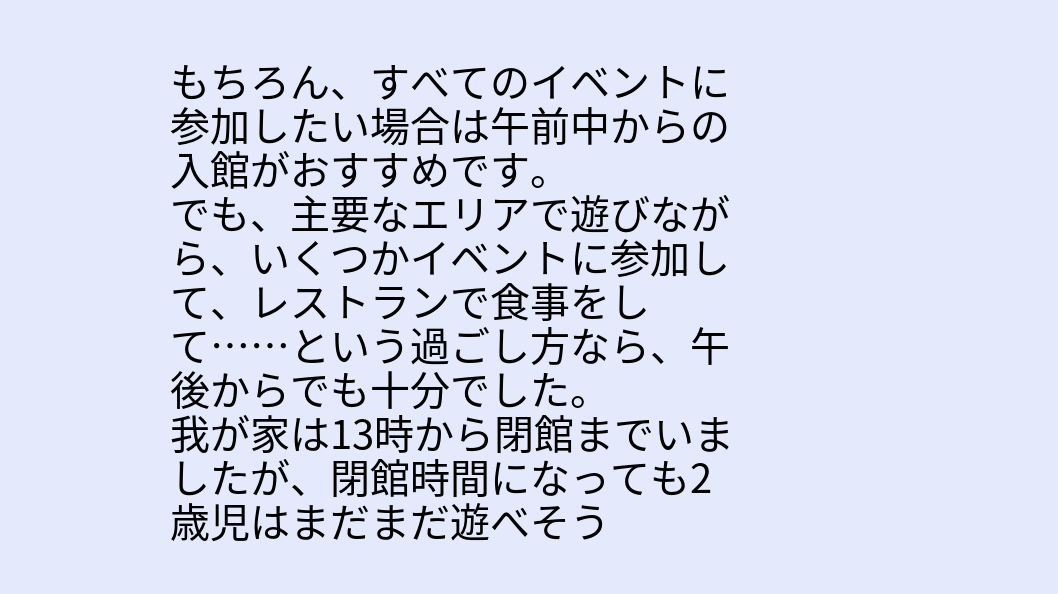もちろん、すべてのイベントに参加したい場合は午前中からの入館がおすすめです。
でも、主要なエリアで遊びながら、いくつかイベントに参加して、レストランで食事をして……という過ごし方なら、午後からでも十分でした。
我が家は13時から閉館までいましたが、閉館時間になっても2歳児はまだまだ遊べそう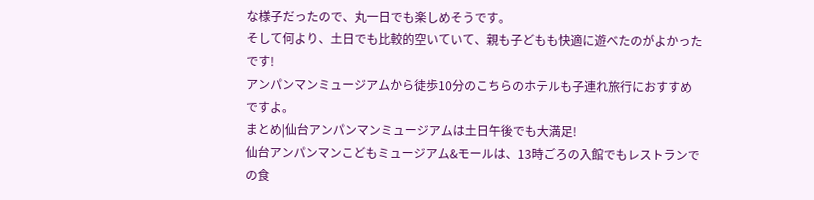な様子だったので、丸一日でも楽しめそうです。
そして何より、土日でも比較的空いていて、親も子どもも快適に遊べたのがよかったです!
アンパンマンミュージアムから徒歩10分のこちらのホテルも子連れ旅行におすすめですよ。
まとめ|仙台アンパンマンミュージアムは土日午後でも大満足!
仙台アンパンマンこどもミュージアム&モールは、13時ごろの入館でもレストランでの食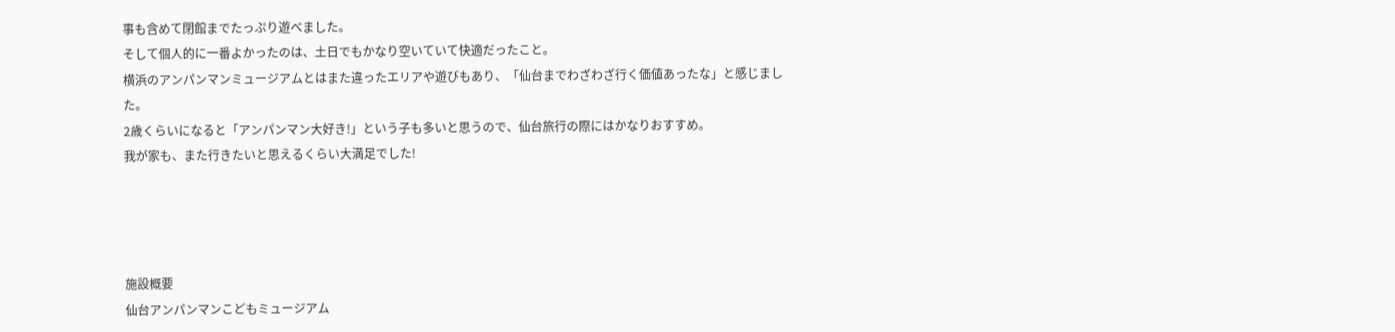事も含めて閉館までたっぷり遊べました。
そして個人的に一番よかったのは、土日でもかなり空いていて快適だったこと。
横浜のアンパンマンミュージアムとはまた違ったエリアや遊びもあり、「仙台までわざわざ行く価値あったな」と感じました。
2歳くらいになると「アンパンマン大好き!」という子も多いと思うので、仙台旅行の際にはかなりおすすめ。
我が家も、また行きたいと思えるくらい大満足でした!




施設概要
仙台アンパンマンこどもミュージアム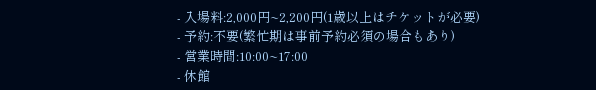- 入場料:2,000円~2,200円(1歳以上はチケットが必要)
- 予約:不要(繁忙期は事前予約必須の場合もあり)
- 営業時間:10:00~17:00
- 休館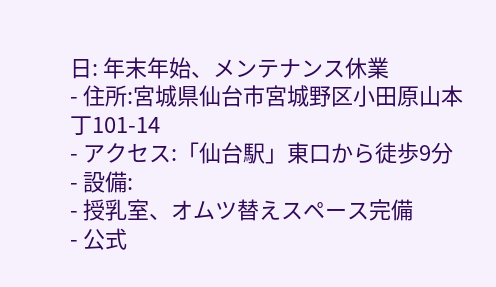日: 年末年始、メンテナンス休業
- 住所:宮城県仙台市宮城野区小田原山本丁101-14
- アクセス:「仙台駅」東口から徒歩9分
- 設備:
- 授乳室、オムツ替えスペース完備
- 公式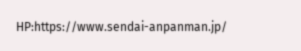HP:https://www.sendai-anpanman.jp/